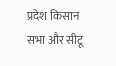प्रदेश किसान सभा और सीटू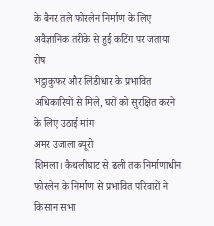के बैनर तले फोरलेन निर्माण के लिए अवैज्ञानिक तरीके से हुई कटिंग पर जताया रोष
भट्ठाकुफर और लिंडीधार के प्रभावित अधिकारियों से मिले, घरों को सुरक्षित करने के लिए उठाई मांग
अमर उजाला ब्यूरो
शिमला। कैथलीघाट से ढली तक निर्माणाधीन फोरलेन के निर्माण से प्रभावित परिवारों ने किसान सभा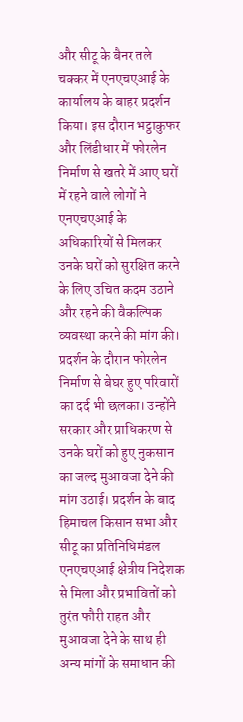और सीटू के बैनर तले चक्कर में एनएचएआई के कार्यालय के बाहर प्रदर्शन किया। इस दौरान भट्ठाकुफर और लिंडीधार में फोरलेन निर्माण से खतरे में आए घरों में रहने वाले लोगों ने एनएचएआई के अधिकारियों से मिलकर उनके घरों को सुरक्षित करने के लिए उचित कदम उठाने और रहने की वैकल्पिक व्यवस्था करने की मांग की। प्रदर्शन के दौरान फोरलेन निर्माण से बेघर हुए परिवारों का दर्द भी छलका। उन्होंने सरकार और प्राधिकरण से उनके घरों को हुए नुकसान का जल्द मुआवजा देने की मांग उठाई। प्रदर्शन के बाद हिमाचल किसान सभा और सीटू का प्रतिनिधिमंडल एनएचएआई क्षेत्रीय निदेशक से मिला और प्रभावितों को तुरंत फौरी राहत और मुआवजा देने के साथ ही अन्य मांगों के समाधान की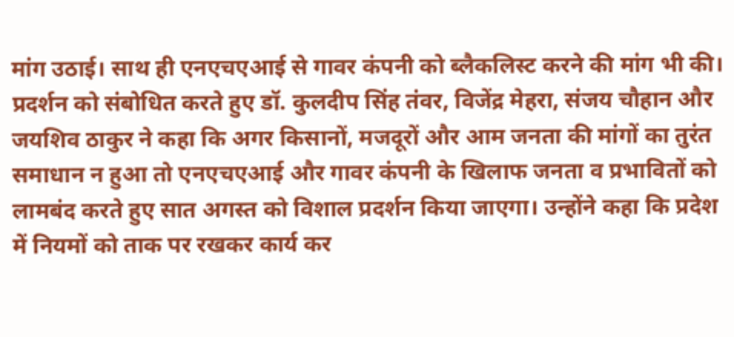मांग उठाई। साथ ही एनएचएआई से गावर कंपनी को ब्लैकलिस्ट करने की मांग भी की। प्रदर्शन को संबोधित करते हुए डॉ. कुलदीप सिंह तंवर, विजेंद्र मेहरा, संजय चौहान और जयशिव ठाकुर ने कहा कि अगर किसानों, मजदूरों और आम जनता की मांगों का तुरंत समाधान न हुआ तो एनएचएआई और गावर कंपनी के खिलाफ जनता व प्रभावितों को लामबंद करते हुए सात अगस्त को विशाल प्रदर्शन किया जाएगा। उन्होंने कहा कि प्रदेश में नियमों को ताक पर रखकर कार्य कर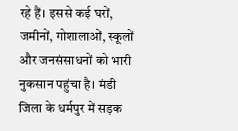रहे हैं। इससे कई घरों, जमीनों, गोशालाओं, स्कूलों और जनसंसाधनों को भारी नुकसान पहुंचा है। मंडी जिला के धर्मपुर में सड़क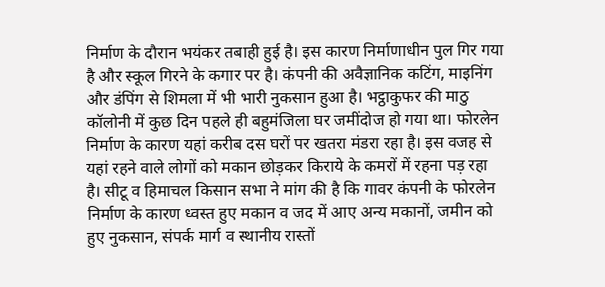निर्माण के दौरान भयंकर तबाही हुई है। इस कारण निर्माणाधीन पुल गिर गया है और स्कूल गिरने के कगार पर है। कंपनी की अवैज्ञानिक कटिंग, माइनिंग और डंपिंग से शिमला में भी भारी नुकसान हुआ है। भट्ठाकुफर की माठु कॉलोनी में कुछ दिन पहले ही बहुमंजिला घर जमींदोज हो गया था। फोरलेन निर्माण के कारण यहां करीब दस घरों पर खतरा मंडरा रहा है। इस वजह से यहां रहने वाले लोगों को मकान छोड़कर किराये के कमरों में रहना पड़ रहा है। सीटू व हिमाचल किसान सभा ने मांग की है कि गावर कंपनी के फोरलेन निर्माण के कारण ध्वस्त हुए मकान व जद में आए अन्य मकानों, जमीन को हुए नुकसान, संपर्क मार्ग व स्थानीय रास्तों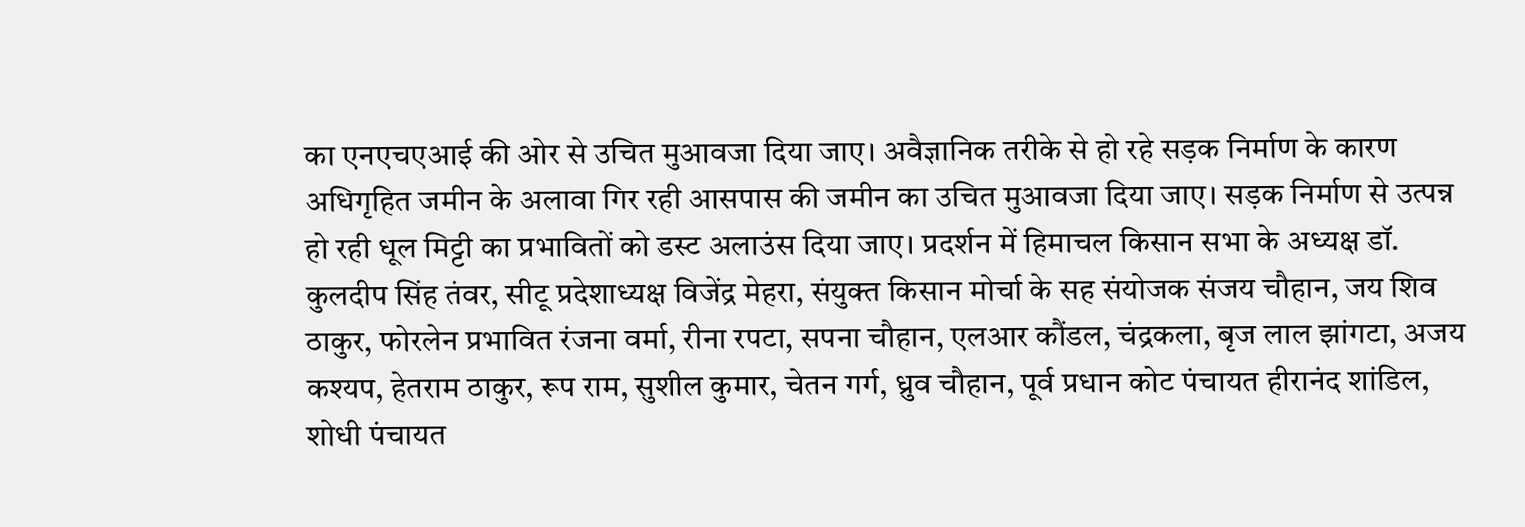का एनएचएआई की ओर से उचित मुआवजा दिया जाए। अवैज्ञानिक तरीके से हो रहे सड़क निर्माण के कारण अधिगृहित जमीन के अलावा गिर रही आसपास की जमीन का उचित मुआवजा दिया जाए। सड़क निर्माण से उत्पन्न हो रही धूल मिट्टी का प्रभावितों को डस्ट अलाउंस दिया जाए। प्रदर्शन में हिमाचल किसान सभा के अध्यक्ष डॉ. कुलदीप सिंह तंवर, सीटू प्रदेशाध्यक्ष विजेंद्र मेहरा, संयुक्त किसान मोर्चा के सह संयोजक संजय चौहान, जय शिव ठाकुर, फोरलेन प्रभावित रंजना वर्मा, रीना रपटा, सपना चौहान, एलआर कौंडल, चंद्रकला, बृज लाल झांगटा, अजय कश्यप, हेतराम ठाकुर, रूप राम, सुशील कुमार, चेतन गर्ग, ध्रुव चौहान, पूर्व प्रधान कोट पंचायत हीरानंद शांडिल, शोधी पंचायत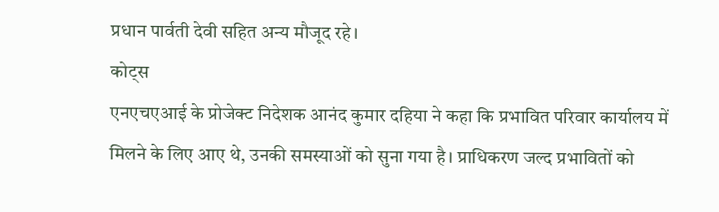प्रधान पार्वती देवी सहित अन्य मौजूद रहे।
कोट्स
एनएचएआई के प्रोजेक्ट निदेशक आनंद कुमार दहिया ने कहा कि प्रभावित परिवार कार्यालय में मिलने के लिए आए थे, उनकी समस्याओं को सुना गया है। प्राधिकरण जल्द प्रभावितों को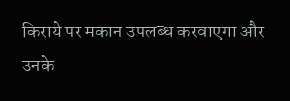किराये पर मकान उपलब्ध करवाएगा और उनके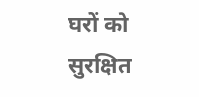घरों को सुरक्षित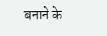बनाने के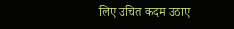लिए उचित कदम उठाए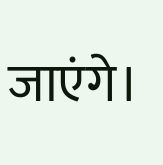जाएंगे।